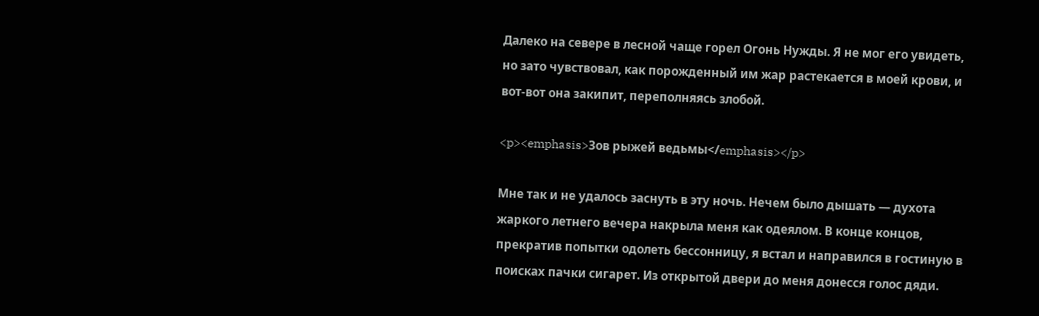Далеко на севере в лесной чаще горел Огонь Нужды. Я не мог его увидеть, но зато чувствовал, как порожденный им жар растекается в моей крови, и вот-вот она закипит, переполняясь злобой.

<p><emphasis>Зов рыжей ведьмы</emphasis></p>

Мне так и не удалось заснуть в эту ночь. Нечем было дышать — духота жаркого летнего вечера накрыла меня как одеялом. В конце концов, прекратив попытки одолеть бессонницу, я встал и направился в гостиную в поисках пачки сигарет. Из открытой двери до меня донесся голос дяди.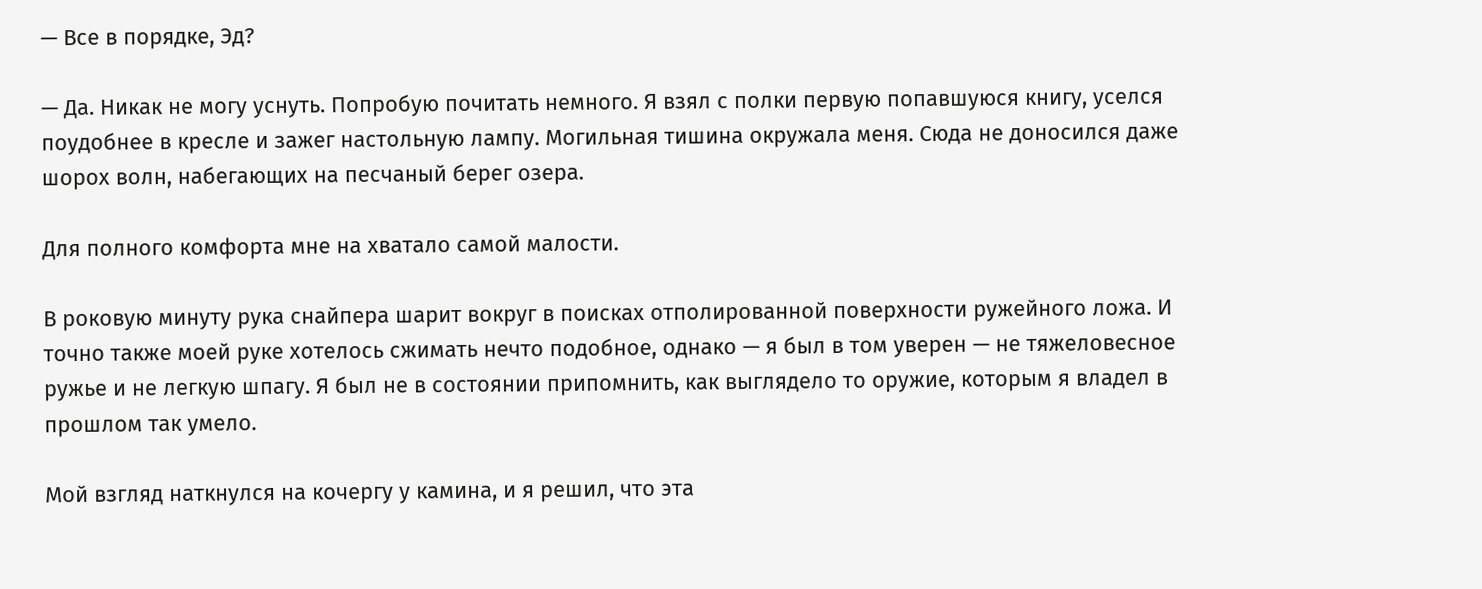— Все в порядке, Эд?

— Да. Никак не могу уснуть. Попробую почитать немного. Я взял с полки первую попавшуюся книгу, уселся поудобнее в кресле и зажег настольную лампу. Могильная тишина окружала меня. Сюда не доносился даже шорох волн, набегающих на песчаный берег озера.

Для полного комфорта мне на хватало самой малости.

В роковую минуту рука снайпера шарит вокруг в поисках отполированной поверхности ружейного ложа. И точно также моей руке хотелось сжимать нечто подобное, однако — я был в том уверен — не тяжеловесное ружье и не легкую шпагу. Я был не в состоянии припомнить, как выглядело то оружие, которым я владел в прошлом так умело.

Мой взгляд наткнулся на кочергу у камина, и я решил, что эта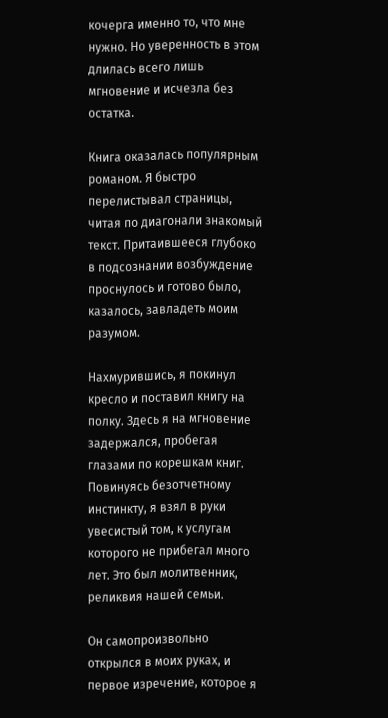кочерга именно то, что мне нужно. Но уверенность в этом длилась всего лишь мгновение и исчезла без остатка.

Книга оказалась популярным романом. Я быстро перелистывал страницы, читая по диагонали знакомый текст. Притаившееся глубоко в подсознании возбуждение проснулось и готово было, казалось, завладеть моим разумом.

Нахмурившись, я покинул кресло и поставил книгу на полку. Здесь я на мгновение задержался, пробегая глазами по корешкам книг. Повинуясь безотчетному инстинкту, я взял в руки увесистый том, к услугам которого не прибегал много лет. Это был молитвенник, реликвия нашей семьи.

Он самопроизвольно открылся в моих руках, и первое изречение, которое я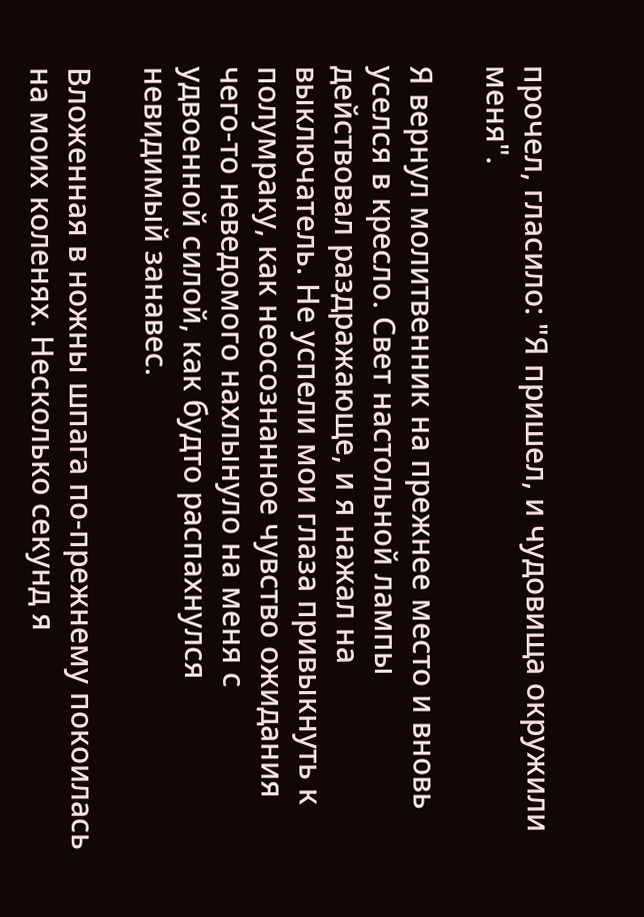прочел, гласило: "Я пришел, и чудовища окружили меня".

Я вернул молитвенник на прежнее место и вновь уселся в кресло. Свет настольной лампы действовал раздражающе, и я нажал на выключатель. Не успели мои глаза привыкнуть к полумраку, как неосознанное чувство ожидания чего-то неведомого нахлынуло на меня с удвоенной силой, как будто распахнулся невидимый занавес.

Вложенная в ножны шпага по-прежнему покоилась на моих коленях. Несколько секунд я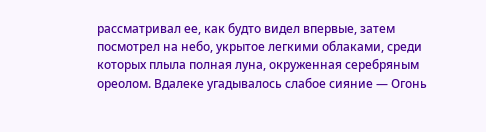рассматривал ее, как будто видел впервые, затем посмотрел на небо, укрытое легкими облаками, среди которых плыла полная луна, окруженная серебряным ореолом. Вдалеке угадывалось слабое сияние — Огонь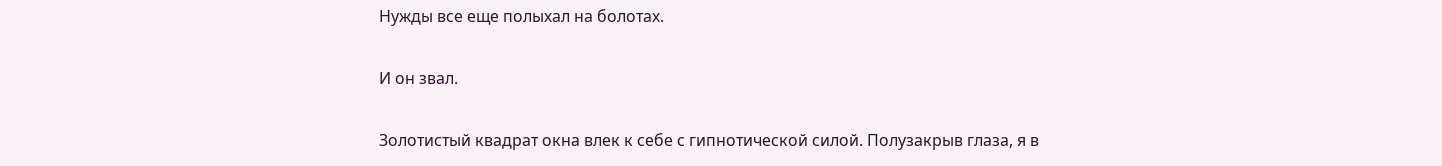Нужды все еще полыхал на болотах.

И он звал.

Золотистый квадрат окна влек к себе с гипнотической силой. Полузакрыв глаза, я в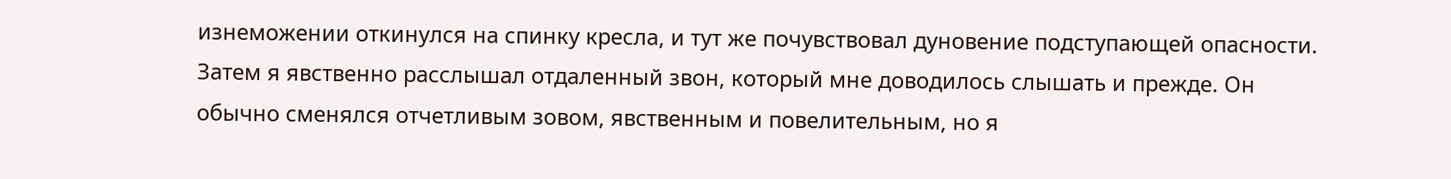изнеможении откинулся на спинку кресла, и тут же почувствовал дуновение подступающей опасности. Затем я явственно расслышал отдаленный звон, который мне доводилось слышать и прежде. Он обычно сменялся отчетливым зовом, явственным и повелительным, но я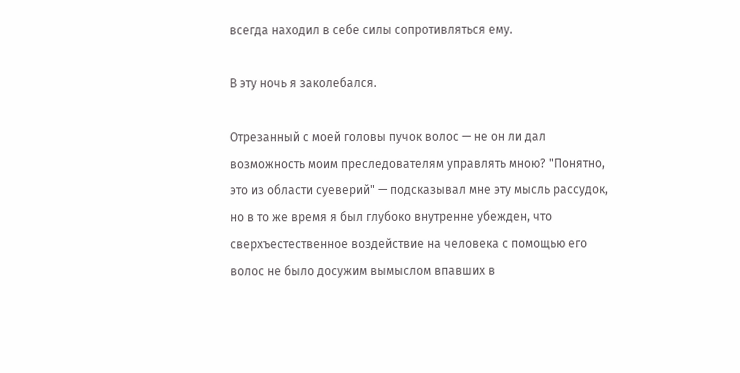всегда находил в себе силы сопротивляться ему.

В эту ночь я заколебался.

Отрезанный с моей головы пучок волос — не он ли дал возможность моим преследователям управлять мною? "Понятно, это из области суеверий" — подсказывал мне эту мысль рассудок, но в то же время я был глубоко внутренне убежден, что сверхъестественное воздействие на человека с помощью его волос не было досужим вымыслом впавших в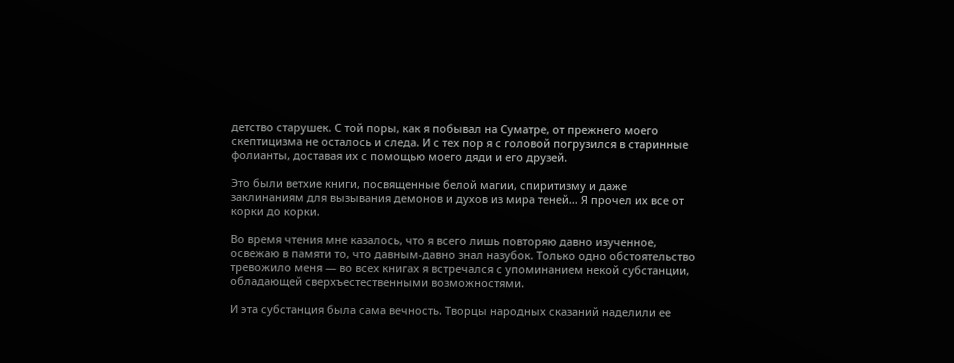детство старушек. С той поры, как я побывал на Суматре, от прежнего моего скептицизма не осталось и следа. И с тех пор я с головой погрузился в старинные фолианты, доставая их с помощью моего дяди и его друзей.

Это были ветхие книги, посвященные белой магии, спиритизму и даже заклинаниям для вызывания демонов и духов из мира теней… Я прочел их все от корки до корки.

Во время чтения мне казалось, что я всего лишь повторяю давно изученное, освежаю в памяти то, что давным-давно знал назубок. Только одно обстоятельство тревожило меня — во всех книгах я встречался с упоминанием некой субстанции, обладающей сверхъестественными возможностями.

И эта субстанция была сама вечность. Творцы народных сказаний наделили ее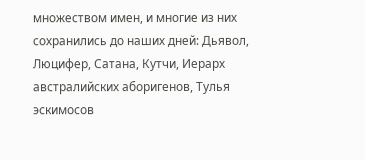множеством имен, и многие из них сохранились до наших дней: Дьявол, Люцифер, Сатана, Кутчи, Иерарх австралийских аборигенов, Тулья эскимосов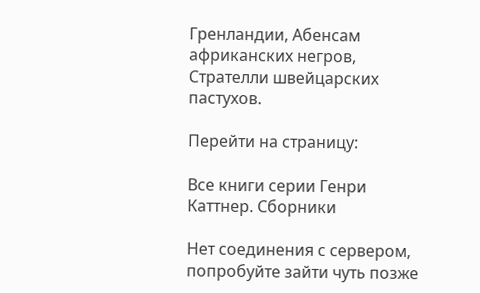Гренландии, Абенсам африканских негров, Стрателли швейцарских пастухов.

Перейти на страницу:

Все книги серии Генри Каттнер. Сборники

Нет соединения с сервером, попробуйте зайти чуть позже